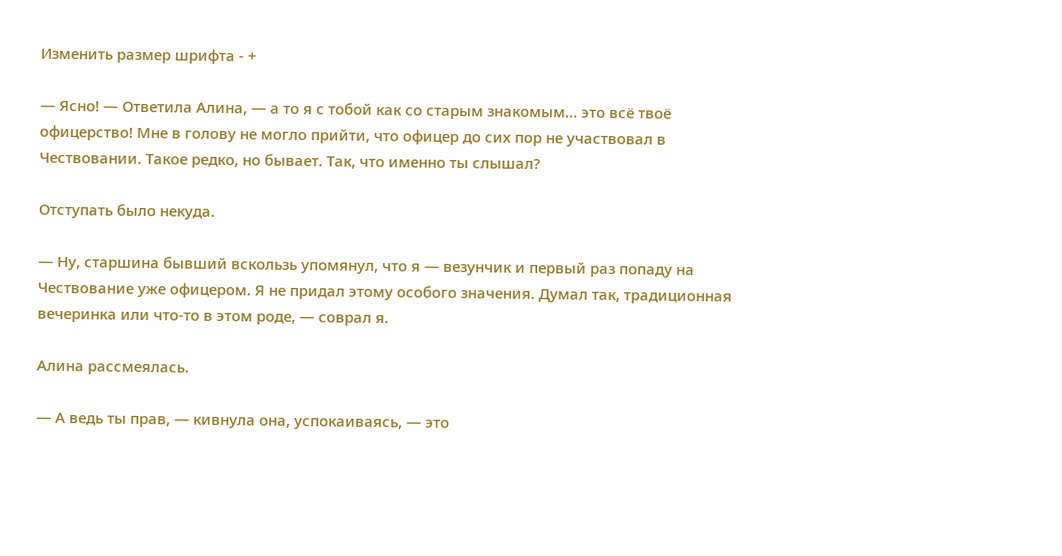Изменить размер шрифта - +

— Ясно! — Ответила Алина, — а то я с тобой как со старым знакомым… это всё твоё офицерство! Мне в голову не могло прийти, что офицер до сих пор не участвовал в Чествовании. Такое редко, но бывает. Так, что именно ты слышал?

Отступать было некуда.

— Ну, старшина бывший вскользь упомянул, что я — везунчик и первый раз попаду на Чествование уже офицером. Я не придал этому особого значения. Думал так, традиционная вечеринка или что-то в этом роде, — соврал я.

Алина рассмеялась.

— А ведь ты прав, — кивнула она, успокаиваясь, — это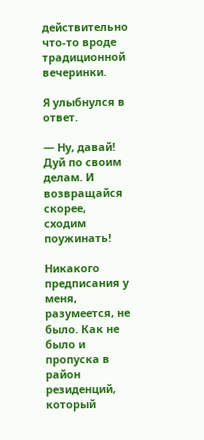действительно что-то вроде традиционной вечеринки.

Я улыбнулся в ответ.

— Ну, давай! Дуй по своим делам. И возвращайся скорее, сходим поужинать!

Никакого предписания у меня, разумеется, не было. Как не было и пропуска в район резиденций, который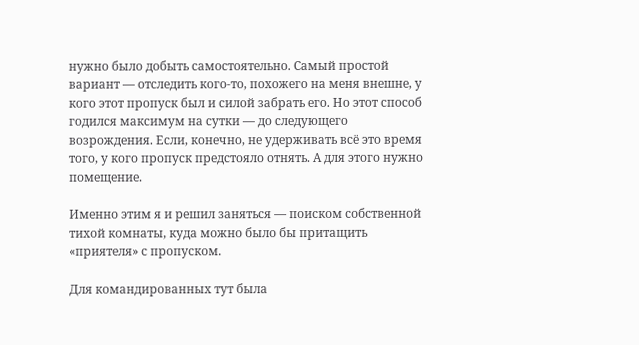нужно было добыть самостоятельно. Самый простой вариант — отследить кого-то, похожего на меня внешне, у кого этот пропуск был и силой забрать его. Но этот способ годился максимум на сутки — до следующего возрождения. Если, конечно, не удерживать всё это время того, у кого пропуск предстояло отнять. А для этого нужно помещение.

Именно этим я и решил заняться — поиском собственной тихой комнаты, куда можно было бы притащить «приятеля» с пропуском.

Для командированных тут была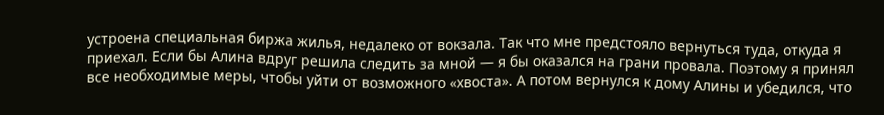устроена специальная биржа жилья, недалеко от вокзала. Так что мне предстояло вернуться туда, откуда я приехал. Если бы Алина вдруг решила следить за мной — я бы оказался на грани провала. Поэтому я принял все необходимые меры, чтобы уйти от возможного «хвоста». А потом вернулся к дому Алины и убедился, что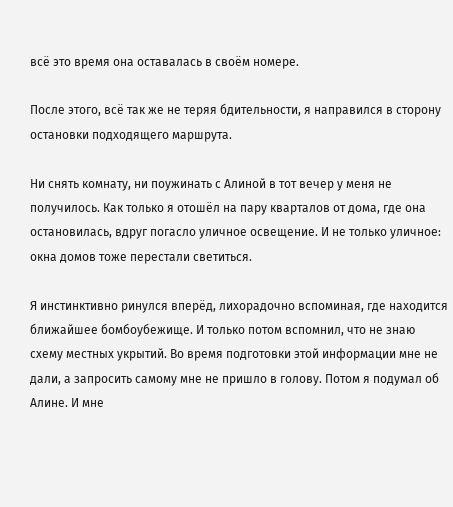всё это время она оставалась в своём номере.

После этого, всё так же не теряя бдительности, я направился в сторону остановки подходящего маршрута.

Ни снять комнату, ни поужинать с Алиной в тот вечер у меня не получилось. Как только я отошёл на пару кварталов от дома, где она остановилась, вдруг погасло уличное освещение. И не только уличное: окна домов тоже перестали светиться.

Я инстинктивно ринулся вперёд, лихорадочно вспоминая, где находится ближайшее бомбоубежище. И только потом вспомнил, что не знаю схему местных укрытий. Во время подготовки этой информации мне не дали, а запросить самому мне не пришло в голову. Потом я подумал об Алине. И мне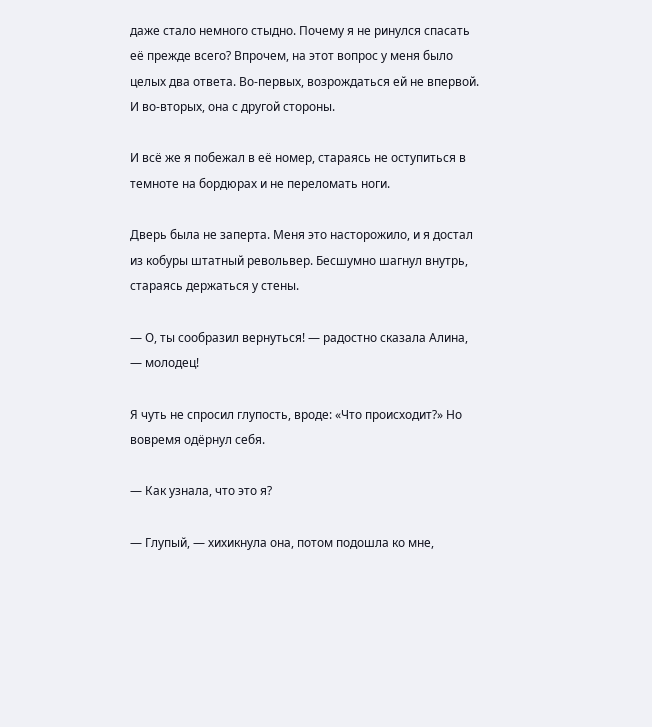даже стало немного стыдно. Почему я не ринулся спасать её прежде всего? Впрочем, на этот вопрос у меня было целых два ответа. Во-первых, возрождаться ей не впервой. И во-вторых, она с другой стороны.

И всё же я побежал в её номер, стараясь не оступиться в темноте на бордюрах и не переломать ноги.

Дверь была не заперта. Меня это насторожило, и я достал из кобуры штатный револьвер. Бесшумно шагнул внутрь, стараясь держаться у стены.

— О, ты сообразил вернуться! — радостно сказала Алина, — молодец!

Я чуть не спросил глупость, вроде: «Что происходит?» Но вовремя одёрнул себя.

— Как узнала, что это я?

— Глупый, — хихикнула она, потом подошла ко мне,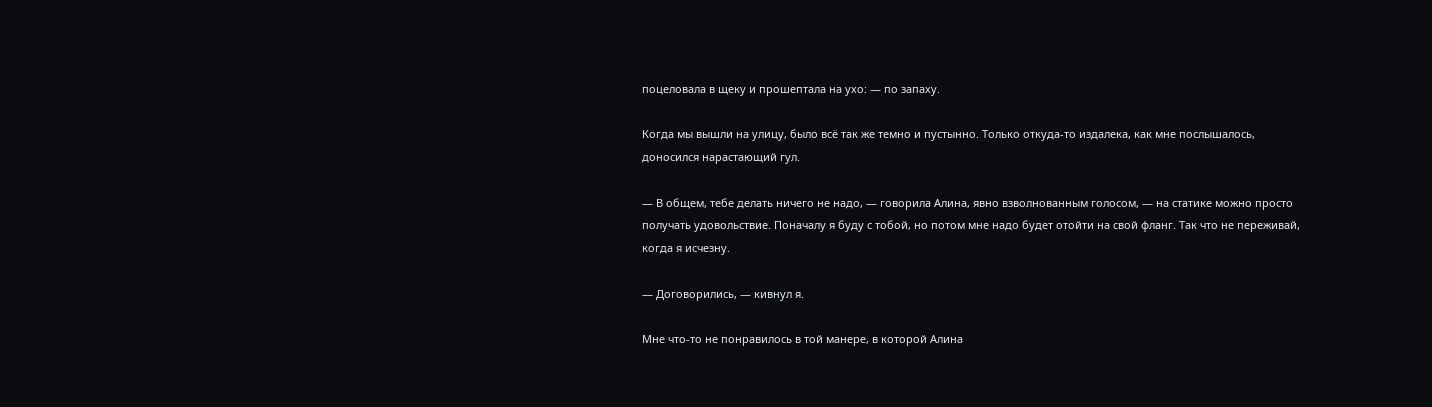поцеловала в щеку и прошептала на ухо: — по запаху.

Когда мы вышли на улицу, было всё так же темно и пустынно. Только откуда-то издалека, как мне послышалось, доносился нарастающий гул.

— В общем, тебе делать ничего не надо, — говорила Алина, явно взволнованным голосом, — на статике можно просто получать удовольствие. Поначалу я буду с тобой, но потом мне надо будет отойти на свой фланг. Так что не переживай, когда я исчезну.

— Договорились, — кивнул я.

Мне что-то не понравилось в той манере, в которой Алина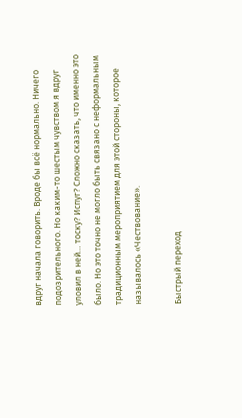вдруг начала говорить. Вроде бы всё нормально. Ничего подозрительного. Но каким-то шестым чувством я вдруг уловил в ней… тоску? Испуг? Сложно сказать, что именно это было. Но это точно не могло быть связано с неформальным традиционным мероприятием для этой стороны, которое называлось «Чествование».

Быстрый переход